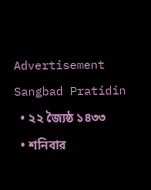Advertisement
Sangbad Pratidin
  • ২২ জ্যৈষ্ঠ ১৪৩৩
  • শনিবার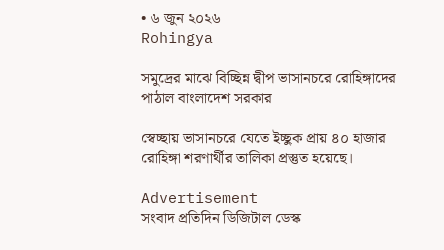• ৬ জুন ২০২৬
Rohingya

সমুদ্রের মাঝে বিচ্ছিন্ন দ্বীপ ভাসানচরে রোহিঙ্গাদের পাঠাল বাংলাদেশ সরকার

স্বেচ্ছায় ভাসানচরে যেতে ইচ্ছুক প্রায় ৪০ হাজার রোহিঙ্গা শরণার্থীর তালিকা প্রস্তুত হয়েছে।

Advertisement
সংবাদ প্রতিদিন ডিজিটাল ডেস্ক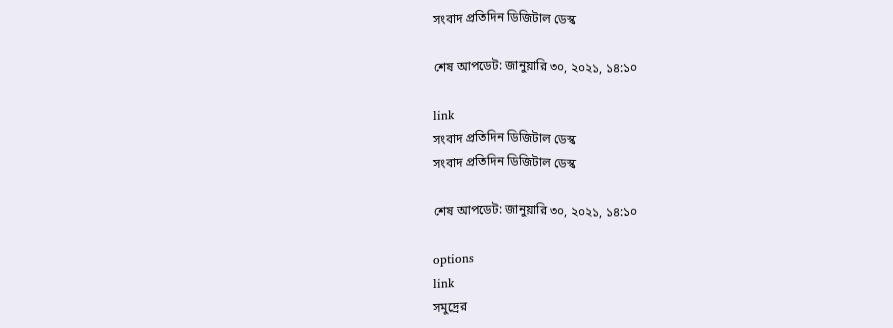সংবাদ প্রতিদিন ডিজিটাল ডেস্ক

শেষ আপডেট: জানুয়ারি ৩০, ২০২১, ১৪:১০

link
সংবাদ প্রতিদিন ডিজিটাল ডেস্ক
সংবাদ প্রতিদিন ডিজিটাল ডেস্ক

শেষ আপডেট: জানুয়ারি ৩০, ২০২১, ১৪:১০

options
link
সমুদ্রের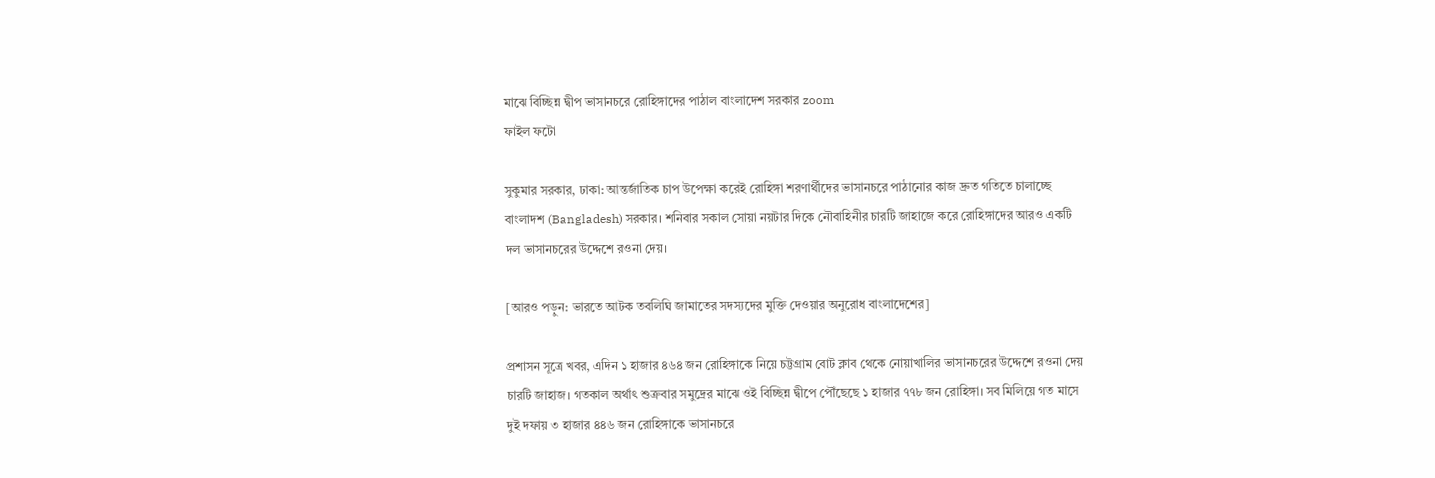মাঝে বিচ্ছিন্ন দ্বীপ ভাসানচরে রোহিঙ্গাদের পাঠাল বাংলাদেশ সরকার zoom
ফাইল ফটো

সুকুমার সরকার, ঢাকা: আন্তর্জাতিক চাপ উপেক্ষা করেই রোহিঙ্গা শরণার্থীদের ভাসানচরে পাঠানোর কাজ দ্রুত গতিতে চালাচ্ছে বাংলাদশ (Bangladesh) সরকার। শনিবার সকাল সোয়া নয়টার দিকে নৌবাহিনীর চারটি জাহাজে করে রোহিঙ্গাদের আরও একটি দল ভাসানচরের উদ্দেশে রওনা দেয়।

[আরও পড়ুন: ভারতে আটক তবলিঘি জামাতের সদস্যদের মুক্তি দেওয়ার অনুরোধ বাংলাদেশের]

প্রশাসন সূত্রে খবর, এদিন ১ হাজার ৪৬৪ জন রোহিঙ্গাকে নিয়ে চট্টগ্রাম বোট ক্লাব থেকে নোয়াখালির ভাসানচরের উদ্দেশে রওনা দেয় চারটি জাহাজ। গতকাল অর্থাৎ শুক্রবার সমুদ্রের মাঝে ওই বিচ্ছিন্ন দ্বীপে পৌঁছেছে ১ হাজার ৭৭৮ জন রোহিঙ্গা। সব মিলিয়ে গত মাসে দুই দফায় ৩ হাজার ৪৪৬ জন রোহিঙ্গাকে ভাসানচরে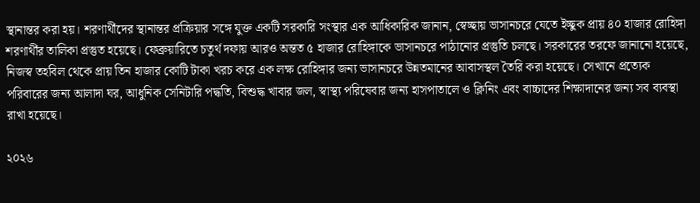স্থানান্তর করা হয়। শরণার্থীদের স্থানান্তর প্রক্রিয়ার সঙ্গে যুক্ত একটি সরকারি সংস্থার এক আধিকারিক জানান, স্বেচ্ছায় ভাসানচরে যেতে ইচ্ছুক প্রায় ৪০ হাজার রোহিঙ্গা শরণার্থীর তালিকা প্রস্তুত হয়েছে। ফেব্রুয়ারিতে চতুর্থ দফায় আরও অন্তত ৫ হাজার রোহিঙ্গাকে ভাসানচরে পাঠানোর প্রস্তুতি চলছে। সরকারের তরফে জানানো হয়েছে, নিজস্ব তহবিল থেকে প্রায় তিন হাজার কোটি টাকা খরচ করে এক লক্ষ রোহিঙ্গার জন্য ভাসানচরে উন্নতমানের আবাসস্থল তৈরি করা হয়েছে। সেখানে প্রত্যেক পরিবারের জন্য আলাদা ঘর, আধুনিক সেনিটারি পদ্ধতি, বিশুদ্ধ খাবার জল, স্বাস্থ্য পরিষেবার জন্য হাসপাতালে ও ক্লিনিং এবং বাচ্চাদের শিক্ষাদানের জন্য সব ব্যবস্থা রাখা হয়েছে।

২০২৬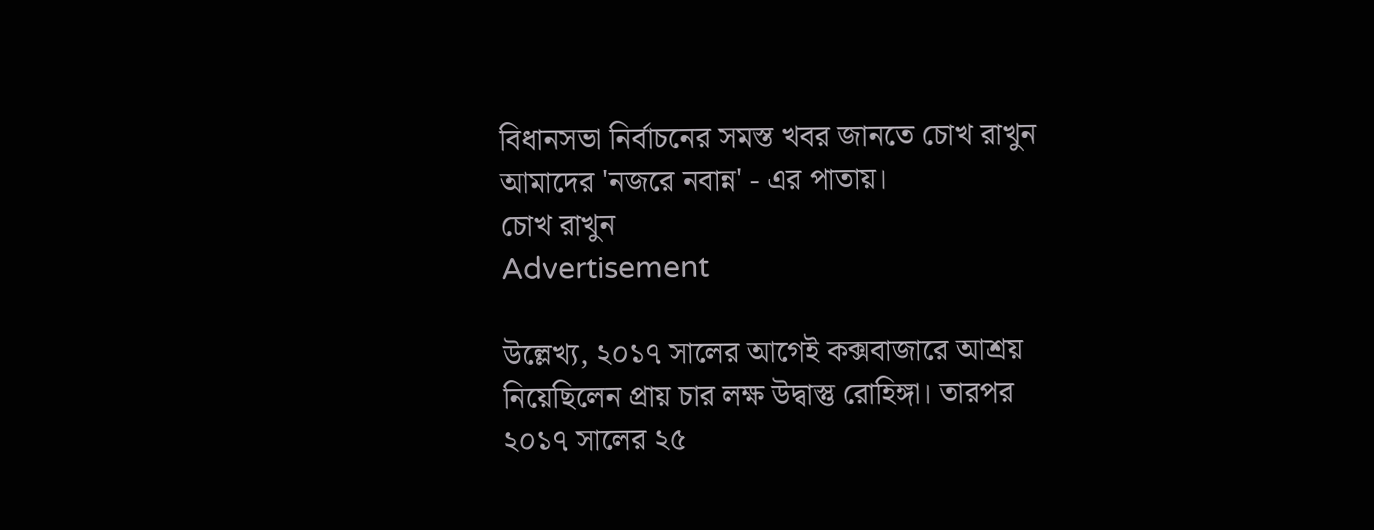বিধানসভা নির্বাচনের সমস্ত খবর জানতে চোখ রাখুন আমাদের 'নজরে নবান্ন' - এর পাতায়।
চোখ রাখুন
Advertisement

উল্লেখ্য, ২০১৭ সালের আগেই কক্সবাজারে আশ্রয় নিয়েছিলেন প্রায় চার লক্ষ উদ্বাস্তু রোহিঙ্গা। তারপর ২০১৭ সালের ২৫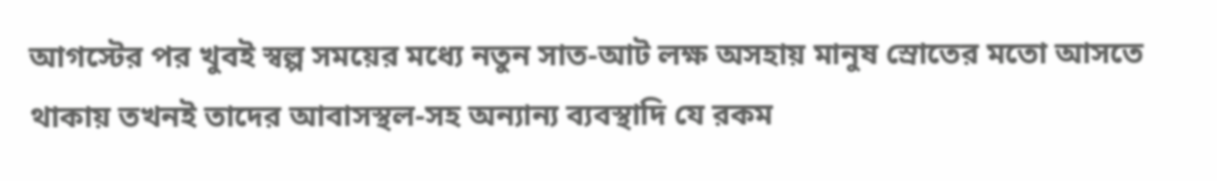আগস্টের পর খুবই স্বল্প সময়ের মধ্যে নতুন সাত-আট লক্ষ অসহায় মানুষ স্রোতের মতো আসতে থাকায় তখনই তাদের আবাসস্থল-সহ অন্যান্য ব্যবস্থাদি যে রকম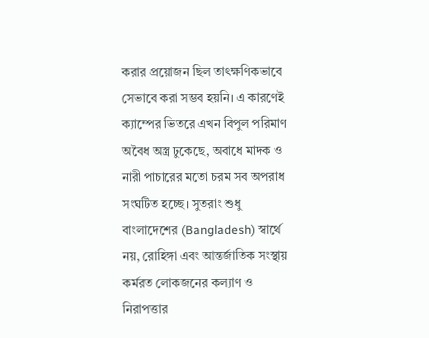করার প্রয়োজন ছিল তাৎক্ষণিকভাবে সেভাবে করা সম্ভব হয়নি। এ কারণেই ক্যাম্পের ভিতরে এখন বিপুল পরিমাণ অবৈধ অস্ত্র ঢুকেছে, অবাধে মাদক ও নারী পাচারের মতো চরম সব অপরাধ সংঘটিত হচ্ছে। সুতরাং শুধু বাংলাদেশের (Bangladesh) স্বার্থে নয়, রোহিঙ্গা এবং আন্তর্জাতিক সংস্থায় কর্মরত লোকজনের কল্যাণ ও নিরাপত্তার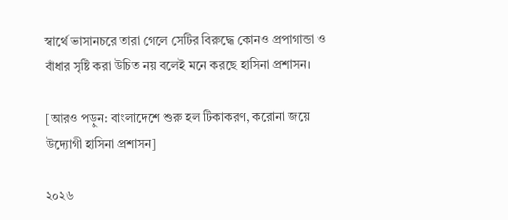স্বার্থে ভাসানচরে তারা গেলে সেটির বিরুদ্ধে কোনও প্রপাগান্ডা ও বাঁধার সৃষ্টি করা উচিত নয় বলেই মনে করছে হাসিনা প্রশাসন।

[আরও পড়ুন: বাংলাদেশে শুরু হল টিকাকরণ, করোনা জয়ে উদ্যোগী হাসিনা প্রশাসন]

২০২৬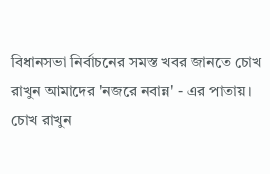বিধানসভা নির্বাচনের সমস্ত খবর জানতে চোখ রাখুন আমাদের 'নজরে নবান্ন' - এর পাতায়।
চোখ রাখুন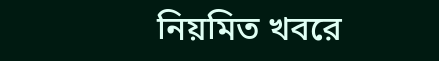নিয়মিত খবরে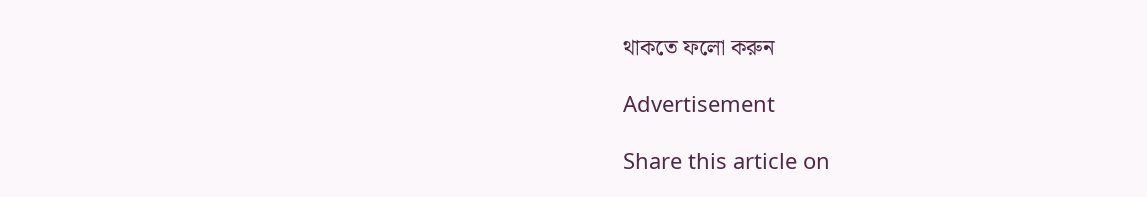থাকতে ফলো করুন

Advertisement

Share this article on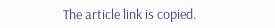The article link is copied.